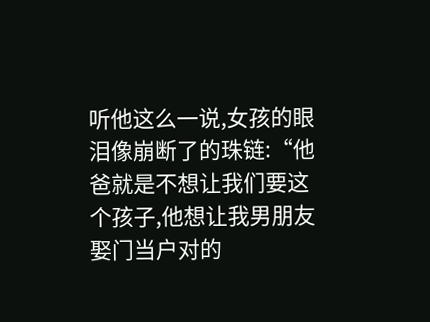听他这么一说,女孩的眼泪像崩断了的珠链:“他爸就是不想让我们要这个孩子,他想让我男朋友娶门当户对的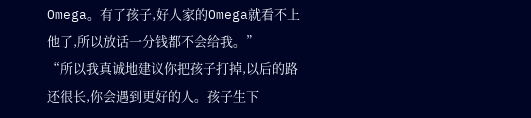Omega。有了孩子,好人家的Omega就看不上他了,所以放话一分钱都不会给我。”
“所以我真诚地建议你把孩子打掉,以后的路还很长,你会遇到更好的人。孩子生下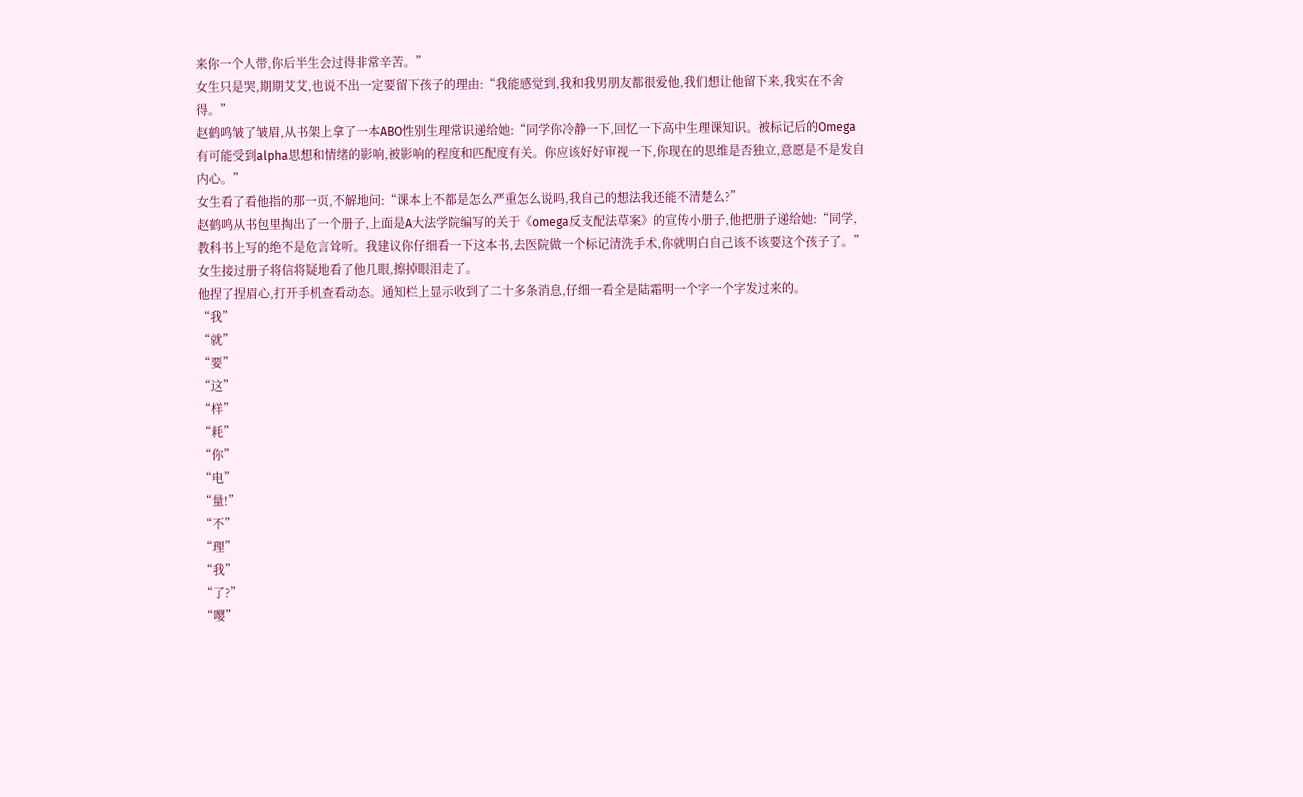来你一个人带,你后半生会过得非常辛苦。”
女生只是哭,期期艾艾,也说不出一定要留下孩子的理由:“我能感觉到,我和我男朋友都很爱他,我们想让他留下来,我实在不舍得。”
赵鹤鸣皱了皱眉,从书架上拿了一本ABO性别生理常识递给她:“同学你冷静一下,回忆一下高中生理课知识。被标记后的Omega有可能受到alpha思想和情绪的影响,被影响的程度和匹配度有关。你应该好好审视一下,你现在的思维是否独立,意愿是不是发自内心。”
女生看了看他指的那一页,不解地问:“课本上不都是怎么严重怎么说吗,我自己的想法我还能不清楚么?”
赵鹤鸣从书包里掏出了一个册子,上面是A大法学院编写的关于《omega反支配法草案》的宣传小册子,他把册子递给她:“同学,教科书上写的绝不是危言耸听。我建议你仔细看一下这本书,去医院做一个标记清洗手术,你就明白自己该不该要这个孩子了。”
女生接过册子将信将疑地看了他几眼,擦掉眼泪走了。
他捏了捏眉心,打开手机查看动态。通知栏上显示收到了二十多条消息,仔细一看全是陆霜明一个字一个字发过来的。
“我”
“就”
“要”
“这”
“样”
“耗”
“你”
“电”
“量!”
“不”
“理”
“我”
“了?”
“嘤”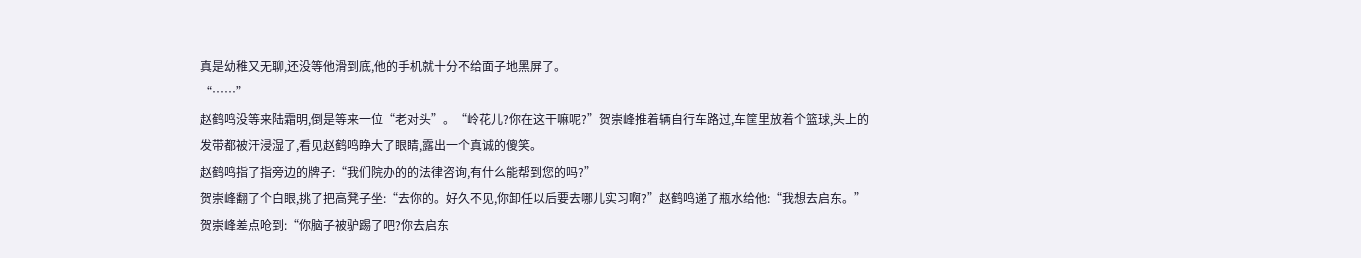真是幼稚又无聊,还没等他滑到底,他的手机就十分不给面子地黑屏了。
“……”
赵鹤鸣没等来陆霜明,倒是等来一位“老对头”。“岭花儿?你在这干嘛呢?”贺崇峰推着辆自行车路过,车筐里放着个篮球,头上的发带都被汗浸湿了,看见赵鹤鸣睁大了眼睛,露出一个真诚的傻笑。
赵鹤鸣指了指旁边的牌子:“我们院办的的法律咨询,有什么能帮到您的吗?”
贺崇峰翻了个白眼,挑了把高凳子坐:“去你的。好久不见,你卸任以后要去哪儿实习啊?”赵鹤鸣递了瓶水给他:“我想去启东。”
贺崇峰差点呛到:“你脑子被驴踢了吧?你去启东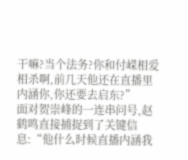干嘛?当个法务?你和付嵘相爱相杀啊,前几天他还在直播里内涵你,你还要去启东?”
面对贺崇峰的一连串问号,赵鹤鸣直接捕捉到了关键信息:“他什么时候直播内涵我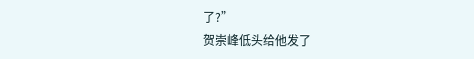了?”
贺崇峰低头给他发了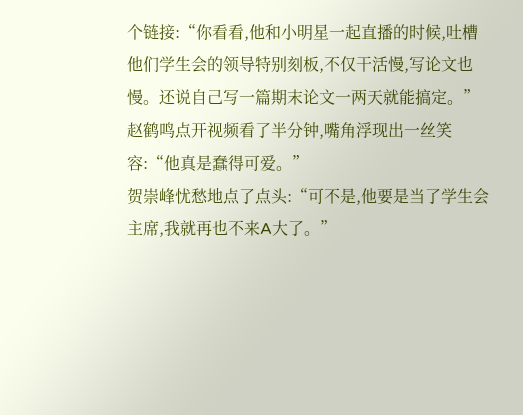个链接:“你看看,他和小明星一起直播的时候,吐槽他们学生会的领导特别刻板,不仅干活慢,写论文也慢。还说自己写一篇期末论文一两天就能搞定。”
赵鹤鸣点开视频看了半分钟,嘴角浮现出一丝笑容:“他真是蠢得可爱。”
贺崇峰忧愁地点了点头:“可不是,他要是当了学生会主席,我就再也不来A大了。”